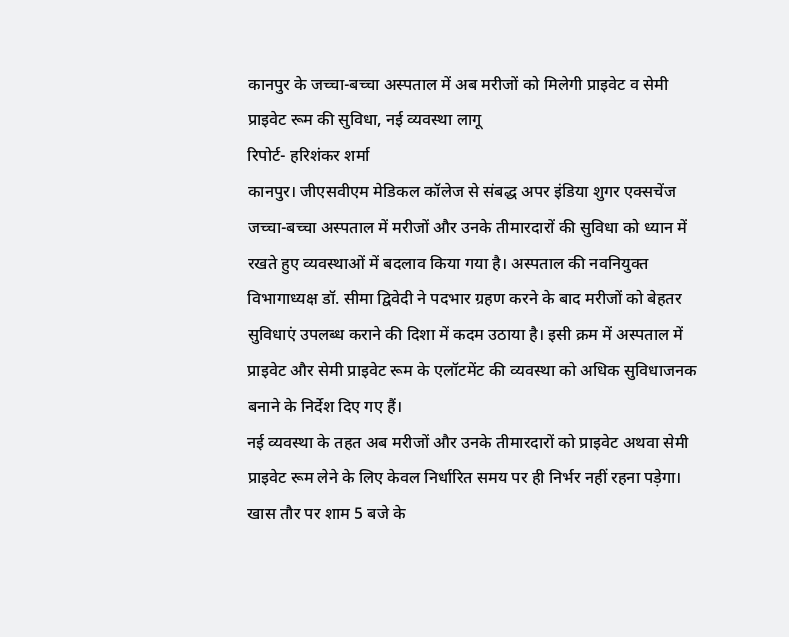कानपुर के जच्चा-बच्चा अस्पताल में अब मरीजों को मिलेगी प्राइवेट व सेमी प्राइवेट रूम की सुविधा, नई व्यवस्था लागू
रिपोर्ट- हरिशंकर शर्मा
कानपुर। जीएसवीएम मेडिकल कॉलेज से संबद्ध अपर इंडिया शुगर एक्सचेंज जच्चा-बच्चा अस्पताल में मरीजों और उनके तीमारदारों की सुविधा को ध्यान में रखते हुए व्यवस्थाओं में बदलाव किया गया है। अस्पताल की नवनियुक्त विभागाध्यक्ष डॉ. सीमा द्विवेदी ने पदभार ग्रहण करने के बाद मरीजों को बेहतर सुविधाएं उपलब्ध कराने की दिशा में कदम उठाया है। इसी क्रम में अस्पताल में प्राइवेट और सेमी प्राइवेट रूम के एलॉटमेंट की व्यवस्था को अधिक सुविधाजनक बनाने के निर्देश दिए गए हैं।
नई व्यवस्था के तहत अब मरीजों और उनके तीमारदारों को प्राइवेट अथवा सेमी प्राइवेट रूम लेने के लिए केवल निर्धारित समय पर ही निर्भर नहीं रहना पड़ेगा। खास तौर पर शाम 5 बजे के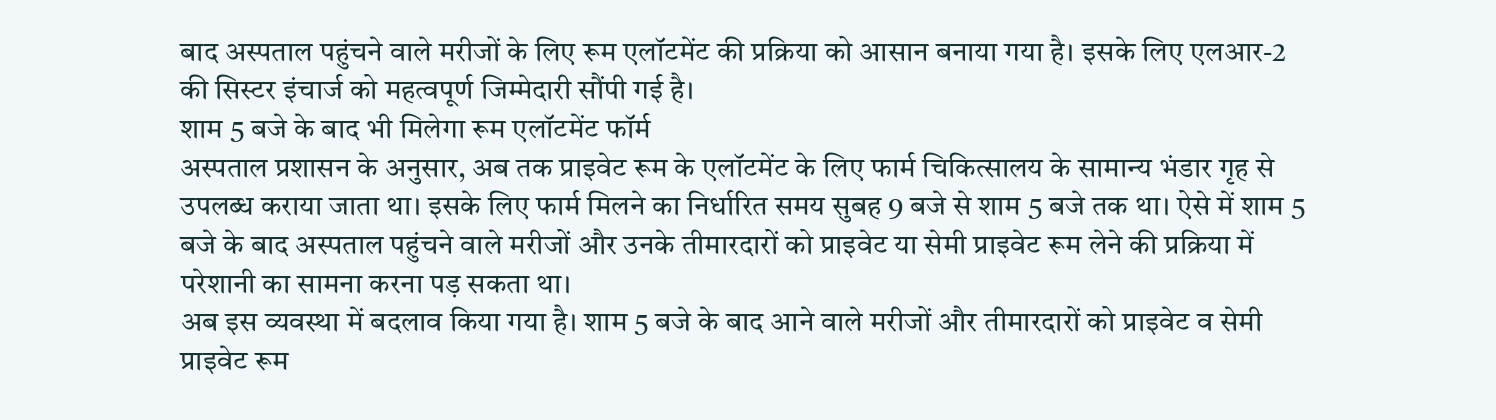बाद अस्पताल पहुंचने वाले मरीजों के लिए रूम एलॉटमेंट की प्रक्रिया को आसान बनाया गया है। इसके लिए एलआर-2 की सिस्टर इंचार्ज को महत्वपूर्ण जिम्मेदारी सौंपी गई है।
शाम 5 बजे के बाद भी मिलेगा रूम एलॉटमेंट फॉर्म
अस्पताल प्रशासन के अनुसार, अब तक प्राइवेट रूम के एलॉटमेंट के लिए फार्म चिकित्सालय के सामान्य भंडार गृह से उपलब्ध कराया जाता था। इसके लिए फार्म मिलने का निर्धारित समय सुबह 9 बजे से शाम 5 बजे तक था। ऐसे में शाम 5 बजे के बाद अस्पताल पहुंचने वाले मरीजों और उनके तीमारदारों को प्राइवेट या सेमी प्राइवेट रूम लेने की प्रक्रिया में परेशानी का सामना करना पड़ सकता था।
अब इस व्यवस्था में बदलाव किया गया है। शाम 5 बजे के बाद आने वाले मरीजों और तीमारदारों को प्राइवेट व सेमी प्राइवेट रूम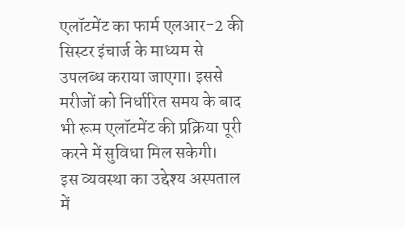एलॉटमेंट का फार्म एलआर-2 की सिस्टर इंचार्ज के माध्यम से उपलब्ध कराया जाएगा। इससे मरीजों को निर्धारित समय के बाद भी रूम एलॉटमेंट की प्रक्रिया पूरी करने में सुविधा मिल सकेगी।
इस व्यवस्था का उद्देश्य अस्पताल में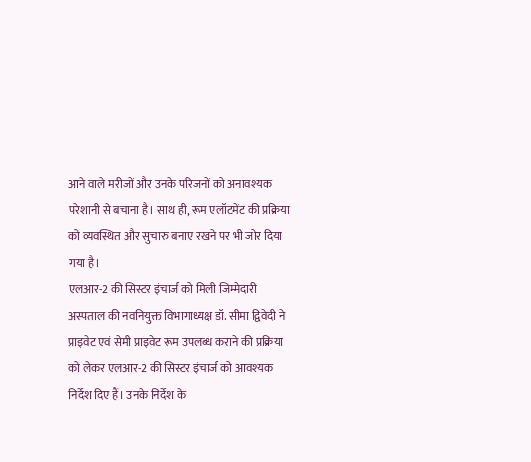आने वाले मरीजों और उनके परिजनों को अनावश्यक परेशानी से बचाना है। साथ ही, रूम एलॉटमेंट की प्रक्रिया को व्यवस्थित और सुचारु बनाए रखने पर भी जोर दिया गया है।
एलआर-2 की सिस्टर इंचार्ज को मिली जिम्मेदारी
अस्पताल की नवनियुक्त विभागाध्यक्ष डॉ. सीमा द्विवेदी ने प्राइवेट एवं सेमी प्राइवेट रूम उपलब्ध कराने की प्रक्रिया को लेकर एलआर-2 की सिस्टर इंचार्ज को आवश्यक निर्देश दिए हैं। उनके निर्देश के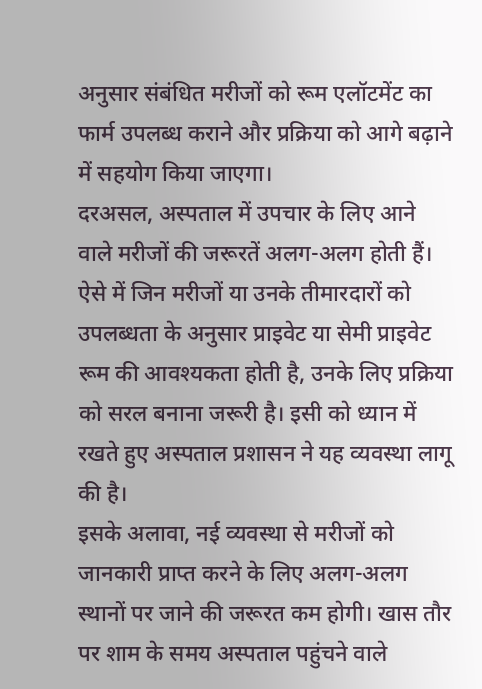अनुसार संबंधित मरीजों को रूम एलॉटमेंट का फार्म उपलब्ध कराने और प्रक्रिया को आगे बढ़ाने में सहयोग किया जाएगा।
दरअसल, अस्पताल में उपचार के लिए आने वाले मरीजों की जरूरतें अलग-अलग होती हैं। ऐसे में जिन मरीजों या उनके तीमारदारों को उपलब्धता के अनुसार प्राइवेट या सेमी प्राइवेट रूम की आवश्यकता होती है, उनके लिए प्रक्रिया को सरल बनाना जरूरी है। इसी को ध्यान में रखते हुए अस्पताल प्रशासन ने यह व्यवस्था लागू की है।
इसके अलावा, नई व्यवस्था से मरीजों को जानकारी प्राप्त करने के लिए अलग-अलग स्थानों पर जाने की जरूरत कम होगी। खास तौर पर शाम के समय अस्पताल पहुंचने वाले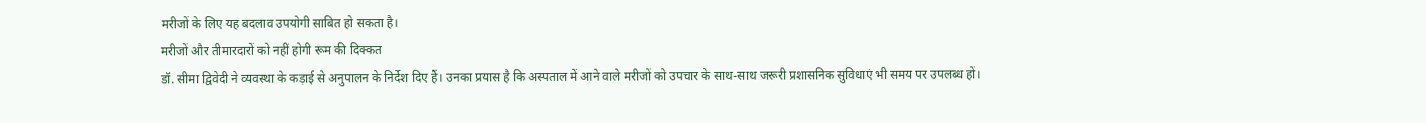मरीजों के लिए यह बदलाव उपयोगी साबित हो सकता है।
मरीजों और तीमारदारों को नहीं होगी रूम की दिक्कत
डॉ. सीमा द्विवेदी ने व्यवस्था के कड़ाई से अनुपालन के निर्देश दिए हैं। उनका प्रयास है कि अस्पताल में आने वाले मरीजों को उपचार के साथ-साथ जरूरी प्रशासनिक सुविधाएं भी समय पर उपलब्ध हों।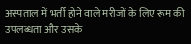अस्पताल में भर्ती होने वाले मरीजों के लिए रूम की उपलब्धता और उसके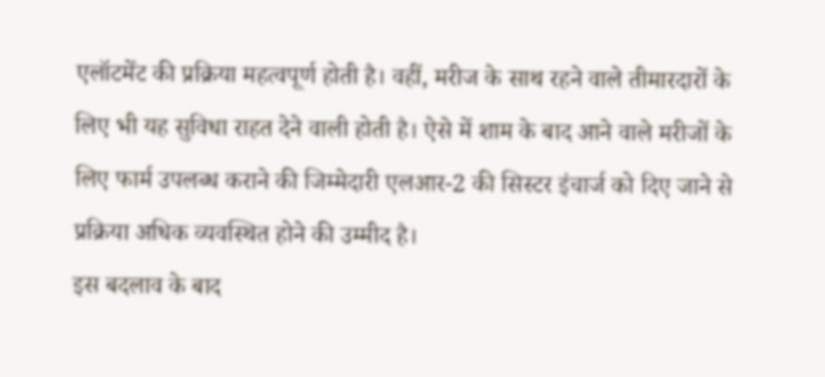एलॉटमेंट की प्रक्रिया महत्वपूर्ण होती है। वहीं, मरीज के साथ रहने वाले तीमारदारों के लिए भी यह सुविधा राहत देने वाली होती है। ऐसे में शाम के बाद आने वाले मरीजों के लिए फार्म उपलब्ध कराने की जिम्मेदारी एलआर-2 की सिस्टर इंचार्ज को दिए जाने से प्रक्रिया अधिक व्यवस्थित होने की उम्मीद है।
इस बदलाव के बाद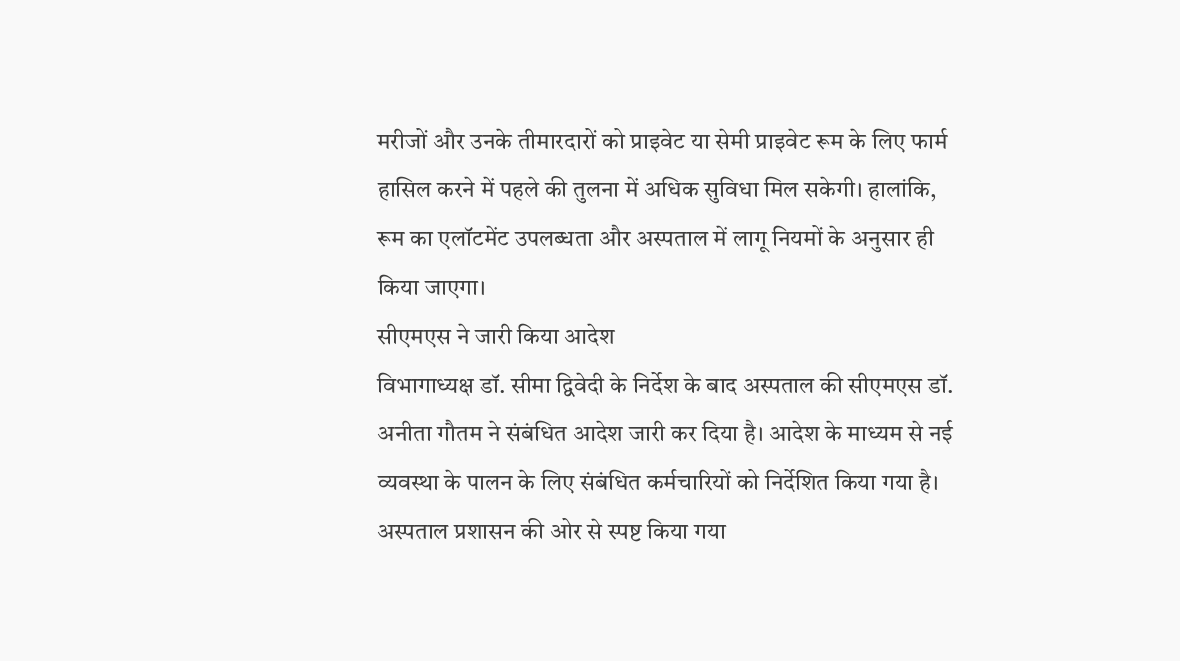मरीजों और उनके तीमारदारों को प्राइवेट या सेमी प्राइवेट रूम के लिए फार्म हासिल करने में पहले की तुलना में अधिक सुविधा मिल सकेगी। हालांकि, रूम का एलॉटमेंट उपलब्धता और अस्पताल में लागू नियमों के अनुसार ही किया जाएगा।
सीएमएस ने जारी किया आदेश
विभागाध्यक्ष डॉ. सीमा द्विवेदी के निर्देश के बाद अस्पताल की सीएमएस डॉ. अनीता गौतम ने संबंधित आदेश जारी कर दिया है। आदेश के माध्यम से नई व्यवस्था के पालन के लिए संबंधित कर्मचारियों को निर्देशित किया गया है।
अस्पताल प्रशासन की ओर से स्पष्ट किया गया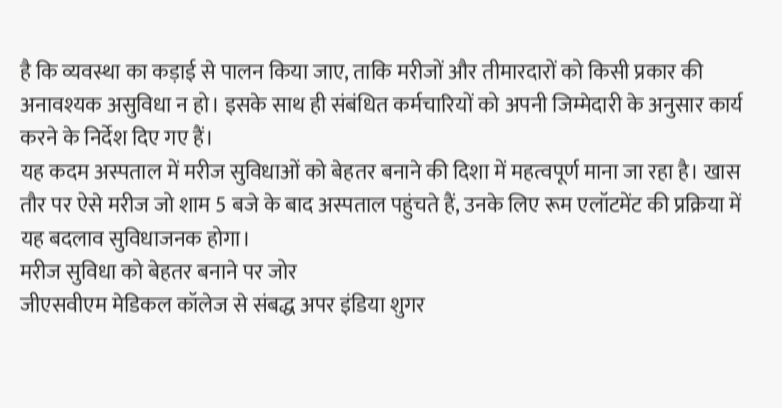है कि व्यवस्था का कड़ाई से पालन किया जाए, ताकि मरीजों और तीमारदारों को किसी प्रकार की अनावश्यक असुविधा न हो। इसके साथ ही संबंधित कर्मचारियों को अपनी जिम्मेदारी के अनुसार कार्य करने के निर्देश दिए गए हैं।
यह कदम अस्पताल में मरीज सुविधाओं को बेहतर बनाने की दिशा में महत्वपूर्ण माना जा रहा है। खास तौर पर ऐसे मरीज जो शाम 5 बजे के बाद अस्पताल पहुंचते हैं, उनके लिए रूम एलॉटमेंट की प्रक्रिया में यह बदलाव सुविधाजनक होगा।
मरीज सुविधा को बेहतर बनाने पर जोर
जीएसवीएम मेडिकल कॉलेज से संबद्ध अपर इंडिया शुगर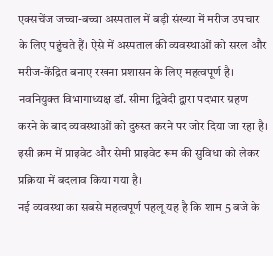एक्सचेंज जच्चा-बच्चा अस्पताल में बड़ी संख्या में मरीज उपचार के लिए पहुंचते हैं। ऐसे में अस्पताल की व्यवस्थाओं को सरल और मरीज-केंद्रित बनाए रखना प्रशासन के लिए महत्वपूर्ण है।
नवनियुक्त विभागाध्यक्ष डॉ. सीमा द्विवेदी द्वारा पदभार ग्रहण करने के बाद व्यवस्थाओं को दुरुस्त करने पर जोर दिया जा रहा है। इसी क्रम में प्राइवेट और सेमी प्राइवेट रूम की सुविधा को लेकर प्रक्रिया में बदलाव किया गया है।
नई व्यवस्था का सबसे महत्वपूर्ण पहलू यह है कि शाम 5 बजे के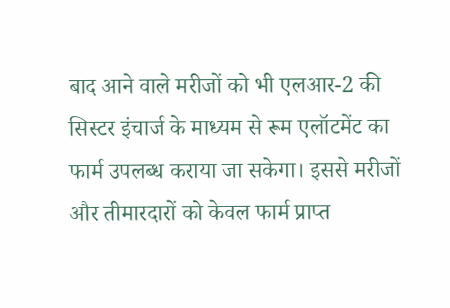बाद आने वाले मरीजों को भी एलआर-2 की सिस्टर इंचार्ज के माध्यम से रूम एलॉटमेंट का फार्म उपलब्ध कराया जा सकेगा। इससे मरीजों और तीमारदारों को केवल फार्म प्राप्त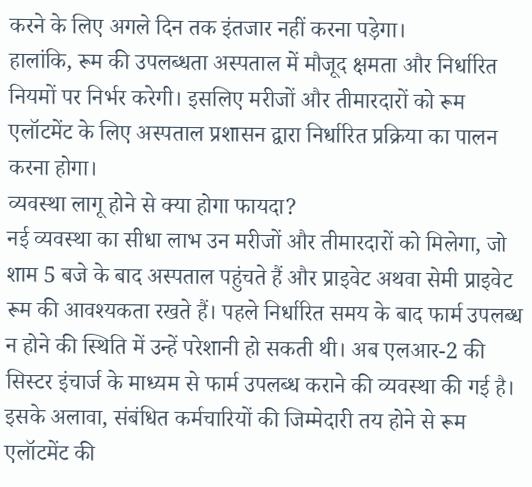करने के लिए अगले दिन तक इंतजार नहीं करना पड़ेगा।
हालांकि, रूम की उपलब्धता अस्पताल में मौजूद क्षमता और निर्धारित नियमों पर निर्भर करेगी। इसलिए मरीजों और तीमारदारों को रूम एलॉटमेंट के लिए अस्पताल प्रशासन द्वारा निर्धारित प्रक्रिया का पालन करना होगा।
व्यवस्था लागू होने से क्या होगा फायदा?
नई व्यवस्था का सीधा लाभ उन मरीजों और तीमारदारों को मिलेगा, जो शाम 5 बजे के बाद अस्पताल पहुंचते हैं और प्राइवेट अथवा सेमी प्राइवेट रूम की आवश्यकता रखते हैं। पहले निर्धारित समय के बाद फार्म उपलब्ध न होने की स्थिति में उन्हें परेशानी हो सकती थी। अब एलआर-2 की सिस्टर इंचार्ज के माध्यम से फार्म उपलब्ध कराने की व्यवस्था की गई है।
इसके अलावा, संबंधित कर्मचारियों की जिम्मेदारी तय होने से रूम एलॉटमेंट की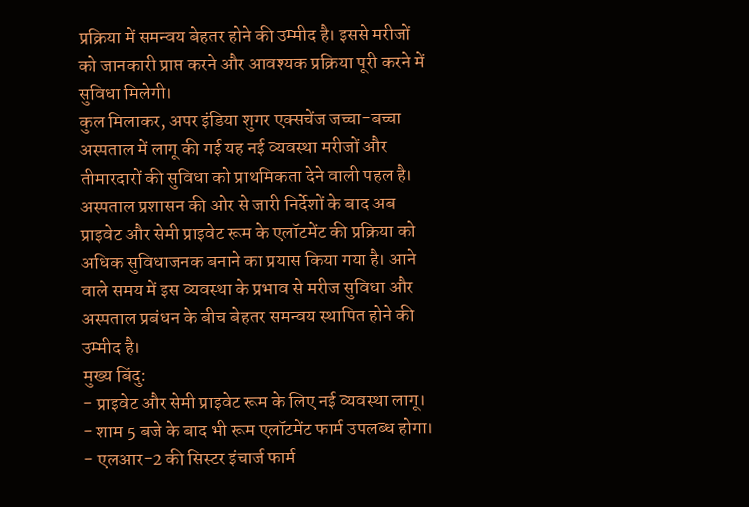प्रक्रिया में समन्वय बेहतर होने की उम्मीद है। इससे मरीजों को जानकारी प्राप्त करने और आवश्यक प्रक्रिया पूरी करने में सुविधा मिलेगी।
कुल मिलाकर, अपर इंडिया शुगर एक्सचेंज जच्चा-बच्चा अस्पताल में लागू की गई यह नई व्यवस्था मरीजों और तीमारदारों की सुविधा को प्राथमिकता देने वाली पहल है। अस्पताल प्रशासन की ओर से जारी निर्देशों के बाद अब प्राइवेट और सेमी प्राइवेट रूम के एलॉटमेंट की प्रक्रिया को अधिक सुविधाजनक बनाने का प्रयास किया गया है। आने वाले समय में इस व्यवस्था के प्रभाव से मरीज सुविधा और अस्पताल प्रबंधन के बीच बेहतर समन्वय स्थापित होने की उम्मीद है।
मुख्य बिंदु:
- प्राइवेट और सेमी प्राइवेट रूम के लिए नई व्यवस्था लागू।
- शाम 5 बजे के बाद भी रूम एलॉटमेंट फार्म उपलब्ध होगा।
- एलआर-2 की सिस्टर इंचार्ज फार्म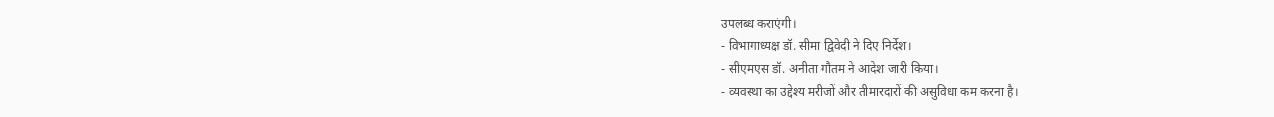उपलब्ध कराएंगी।
- विभागाध्यक्ष डॉ. सीमा द्विवेदी ने दिए निर्देश।
- सीएमएस डॉ. अनीता गौतम ने आदेश जारी किया।
- व्यवस्था का उद्देश्य मरीजों और तीमारदारों की असुविधा कम करना है।